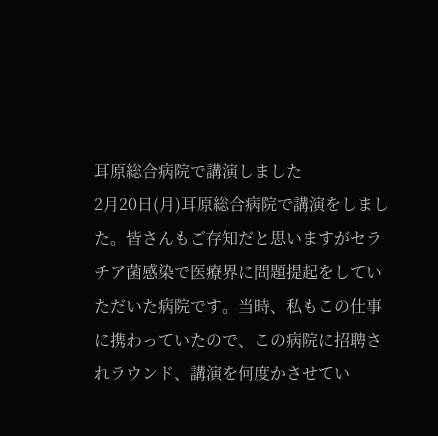耳原総合病院で講演しました
2月20日(月)耳原総合病院で講演をしました。皆さんもご存知だと思いますがセラチア菌感染で医療界に問題提起をしていただいた病院です。当時、私もこの仕事に携わっていたので、この病院に招聘されラウンド、講演を何度かさせてい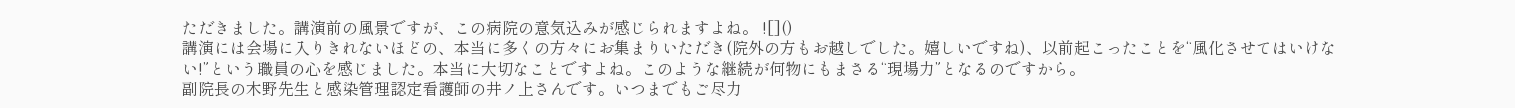ただきました。講演前の風景ですが、この病院の意気込みが感じられますよね。 ![]()
講演には会場に入りきれないほどの、本当に多くの方々にお集まりいただき(院外の方もお越しでした。嬉しいですね)、以前起こったことを“風化させてはいけない!”という職員の心を感じました。本当に大切なことですよね。このような継続が何物にもまさる“現場力”となるのですから。
副院長の木野先生と感染管理認定看護師の井ノ上さんです。いつまでもご尽力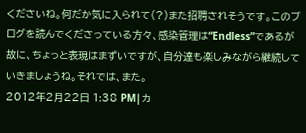くださいね。何だか気に入られて(?)また招聘されそうです。このブログを読んでくださっている方々、感染管理は“Endless”であるが故に、ちょっと表現はまずいですが、自分達も楽しみながら継続していきましょうね。それでは、また。
2012年2月22日 1:38 PM|カ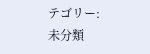テゴリー:未分類